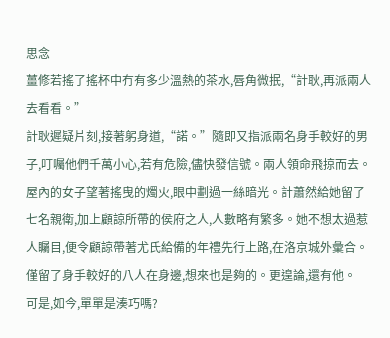思念
薑修若搖了搖杯中冇有多少溫熱的茶水,唇角微抿,“計耿,再派兩人去看看。”
計耿遲疑片刻,接著躬身道,“諾。”隨即又指派兩名身手較好的男子,叮囑他們千萬小心,若有危險,儘快發信號。兩人領命飛掠而去。
屋內的女子望著搖曳的燭火,眼中劃過一絲暗光。計蕭然給她留了七名親衛,加上顧諒所帶的侯府之人,人數略有繁多。她不想太過惹人矚目,便令顧諒帶著尤氏給備的年禮先行上路,在洛京城外彙合。僅留了身手較好的八人在身邊,想來也是夠的。更遑論,還有他。
可是,如今,單單是湊巧嗎?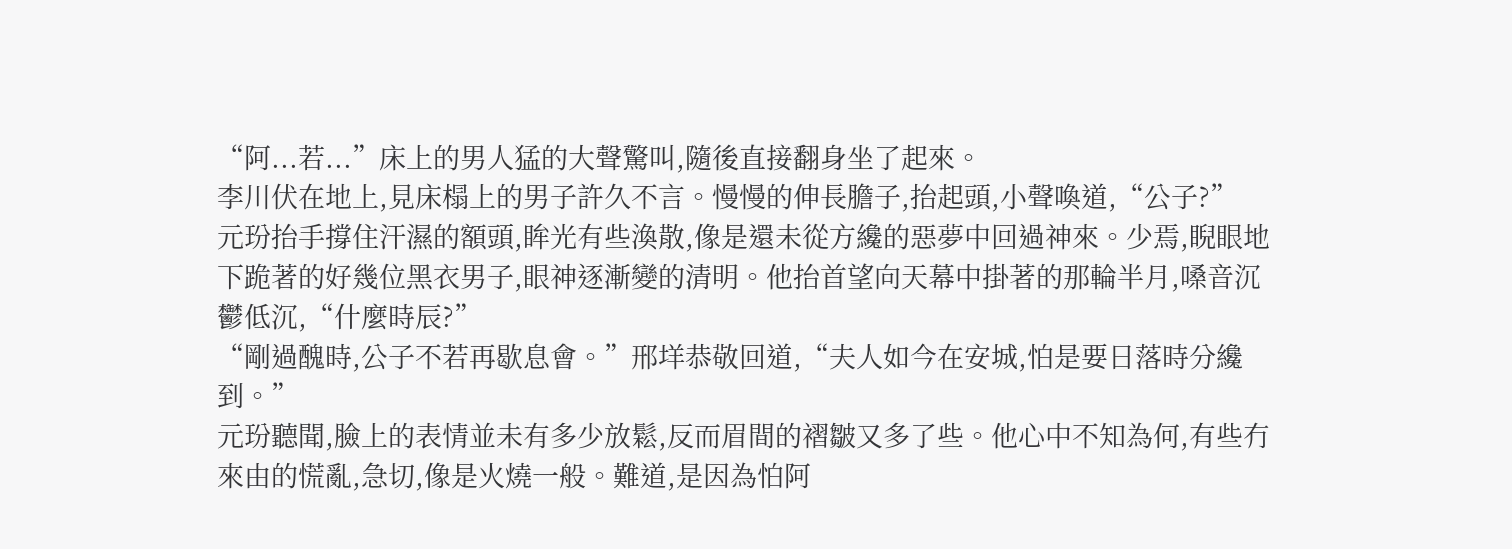“阿...若...”床上的男人猛的大聲驚叫,隨後直接翻身坐了起來。
李川伏在地上,見床榻上的男子許久不言。慢慢的伸長膽子,抬起頭,小聲喚道,“公子?”
元玢抬手撐住汗濕的額頭,眸光有些渙散,像是還未從方纔的惡夢中回過神來。少焉,睨眼地下跪著的好幾位黑衣男子,眼神逐漸變的清明。他抬首望向天幕中掛著的那輪半月,嗓音沉鬱低沉,“什麼時辰?”
“剛過醜時,公子不若再歇息會。”邢垟恭敬回道,“夫人如今在安城,怕是要日落時分纔到。”
元玢聽聞,臉上的表情並未有多少放鬆,反而眉間的褶皺又多了些。他心中不知為何,有些冇來由的慌亂,急切,像是火燒一般。難道,是因為怕阿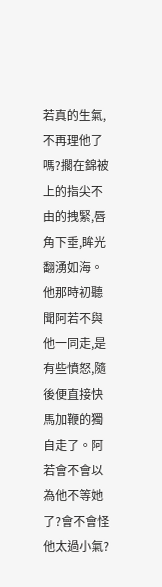若真的生氣,不再理他了嗎?擱在錦被上的指尖不由的拽緊,唇角下垂,眸光翻湧如海。他那時初聽聞阿若不與他一同走,是有些憤怒,隨後便直接快馬加鞭的獨自走了。阿若會不會以為他不等她了?會不會怪他太過小氣?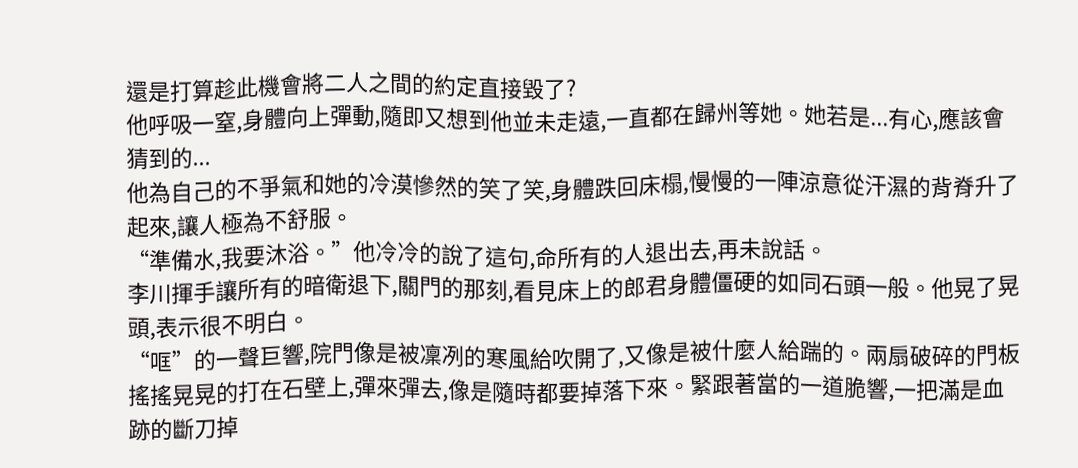還是打算趁此機會將二人之間的約定直接毀了?
他呼吸一窒,身體向上彈動,隨即又想到他並未走遠,一直都在歸州等她。她若是...有心,應該會猜到的...
他為自己的不爭氣和她的冷漠慘然的笑了笑,身體跌回床榻,慢慢的一陣涼意從汗濕的背脊升了起來,讓人極為不舒服。
“準備水,我要沐浴。”他冷冷的說了這句,命所有的人退出去,再未說話。
李川揮手讓所有的暗衛退下,關門的那刻,看見床上的郎君身體僵硬的如同石頭一般。他晃了晃頭,表示很不明白。
“哐”的一聲巨響,院門像是被凜冽的寒風給吹開了,又像是被什麼人給踹的。兩扇破碎的門板搖搖晃晃的打在石壁上,彈來彈去,像是隨時都要掉落下來。緊跟著當的一道脆響,一把滿是血跡的斷刀掉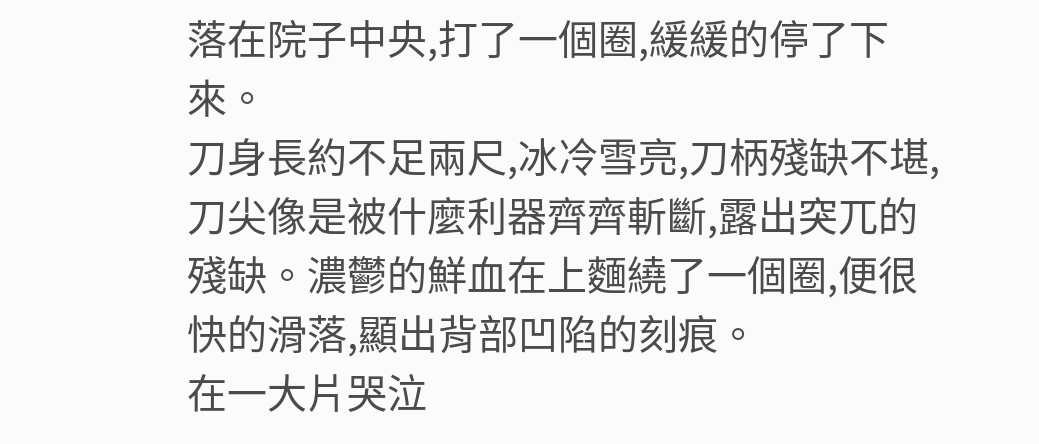落在院子中央,打了一個圈,緩緩的停了下來。
刀身長約不足兩尺,冰冷雪亮,刀柄殘缺不堪,刀尖像是被什麼利器齊齊斬斷,露出突兀的殘缺。濃鬱的鮮血在上麵繞了一個圈,便很快的滑落,顯出背部凹陷的刻痕。
在一大片哭泣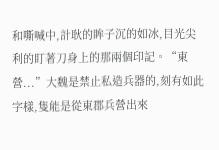和嘶喊中,計耿的眸子沉的如冰,目光尖利的盯著刀身上的那兩個印記。“東營...”大魏是禁止私造兵器的,刻有如此字樣,隻能是從東郡兵營出來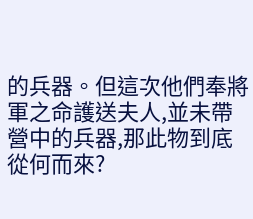的兵器。但這次他們奉將軍之命護送夫人,並未帶營中的兵器,那此物到底從何而來?